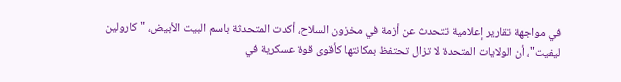في مواجهة تقارير إعلامية تتحدث عن أزمة في مخزون السلاح، أكدت المتحدثة باسم البيت الأبيض، "كارولين ليفيت"، أن الولايات المتحدة لا تزال تحتفظ بمكانتها كأقوى قوة عسكرية في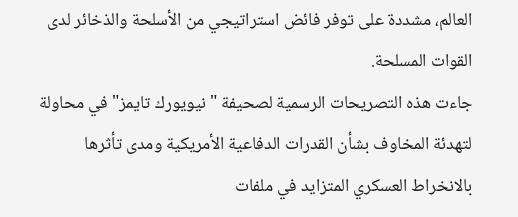العالم، مشددة على توفر فائض استراتيجي من الأسلحة والذخائر لدى القوات المسلحة.
جاءت هذه التصريحات الرسمية لصحيفة "نيويورك تايمز" في محاولة لتهدئة المخاوف بشأن القدرات الدفاعية الأمريكية ومدى تأثرها بالانخراط العسكري المتزايد في ملفات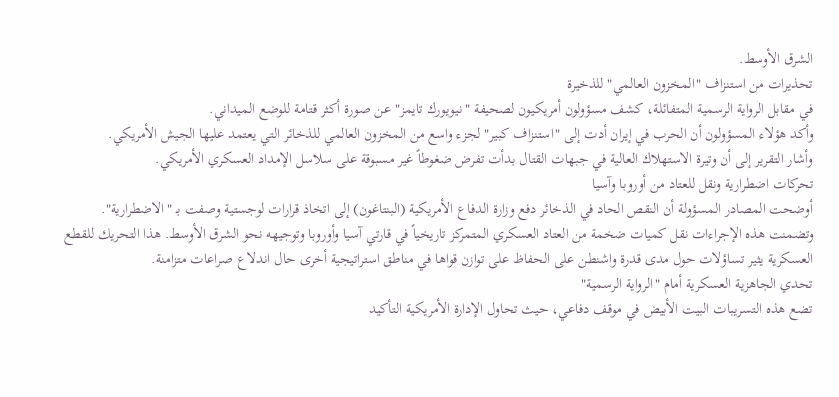الشرق الأوسط.
تحذيرات من استنزاف "المخزون العالمي" للذخيرة
في مقابل الرواية الرسمية المتفائلة، كشف مسؤولون أمريكيون لصحيفة "نيويورك تايمز" عن صورة أكثر قتامة للوضع الميداني.
وأكد هؤلاء المسؤولون أن الحرب في إيران أدت إلى "استنزاف كبير" لجزء واسع من المخزون العالمي للذخائر التي يعتمد عليها الجيش الأمريكي.
وأشار التقرير إلى أن وتيرة الاستهلاك العالية في جبهات القتال بدأت تفرض ضغوطاً غير مسبوقة على سلاسل الإمداد العسكري الأمريكي.
تحركات اضطرارية ونقل للعتاد من أوروبا وآسيا
أوضحت المصادر المسؤولة أن النقص الحاد في الذخائر دفع وزارة الدفاع الأمريكية (البنتاغون) إلى اتخاذ قرارات لوجستية وصفت بـ "الاضطرارية".
وتضمنت هذه الإجراءات نقل كميات ضخمة من العتاد العسكري المتمركز تاريخياً في قارتي آسيا وأوروبا وتوجيهه نحو الشرق الأوسط. هذا التحريك للقطع العسكرية يثير تساؤلات حول مدى قدرة واشنطن على الحفاظ على توازن قواها في مناطق استراتيجية أخرى حال اندلاع صراعات متزامنة.
تحدي الجاهزية العسكرية أمام "الرواية الرسمية"
تضع هذه التسريبات البيت الأبيض في موقف دفاعي، حيث تحاول الإدارة الأمريكية التأكيد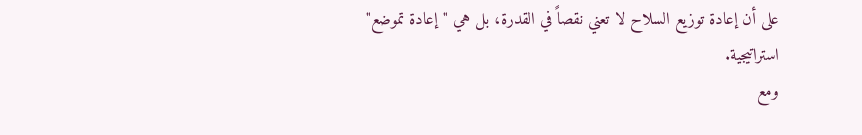على أن إعادة توزيع السلاح لا تعني نقصاً في القدرة، بل هي "إعادة تموضع" استراتيجية.
ومع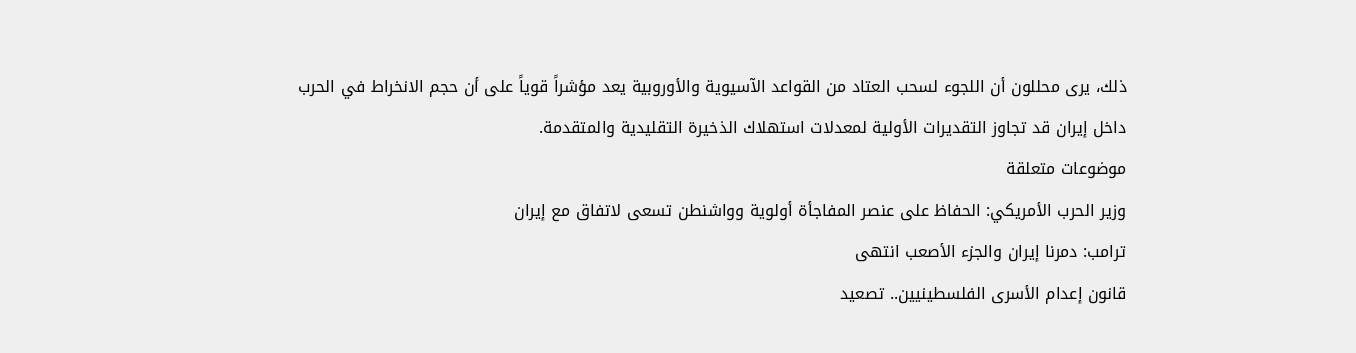ذلك، يرى محللون أن اللجوء لسحب العتاد من القواعد الآسيوية والأوروبية يعد مؤشراً قوياً على أن حجم الانخراط في الحرب داخل إيران قد تجاوز التقديرات الأولية لمعدلات استهلاك الذخيرة التقليدية والمتقدمة.
موضوعات متعلقة
وزير الحرب الأمريكي: الحفاظ على عنصر المفاجأة أولوية وواشنطن تسعى لاتفاق مع إيران
ترامب: دمرنا إيران والجزء الأصعب انتهى
قانون إعدام الأسرى الفلسطينيين.. تصعيد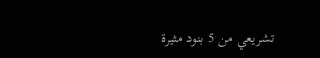تشريعي من 5 بنود مثيرة